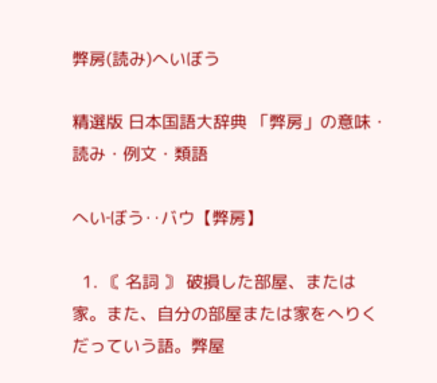弊房(読み)へいぼう

精選版 日本国語大辞典 「弊房」の意味・読み・例文・類語

へい‐ぼう‥バウ【弊房】

  1. 〘 名詞 〙 破損した部屋、または家。また、自分の部屋または家をへりくだっていう語。弊屋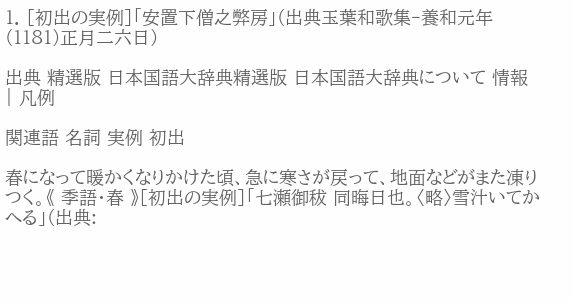1. [初出の実例]「安置下僧之弊房」(出典玉葉和歌集‐養和元年(1181)正月二六日)

出典 精選版 日本国語大辞典精選版 日本国語大辞典について 情報 | 凡例

関連語 名詞 実例 初出

春になって暖かくなりかけた頃、急に寒さが戻って、地面などがまた凍りつく。《 季語・春 》[初出の実例]「七瀬御秡 同晦日也。〈略〉雪汁いてかへる」(出典: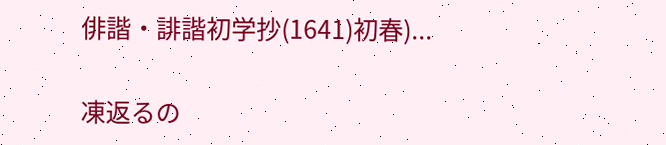俳諧・誹諧初学抄(1641)初春)...

凍返るの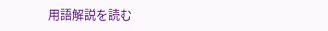用語解説を読む